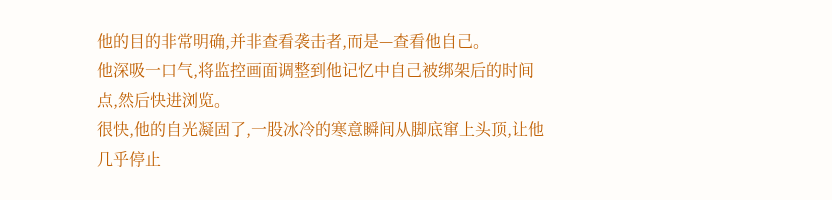他的目的非常明确,并非查看袭击者,而是—查看他自己。
他深吸一口气,将监控画面调整到他记忆中自己被绑架后的时间点,然后快进浏览。
很快,他的自光凝固了,一股冰冷的寒意瞬间从脚底窜上头顶,让他几乎停止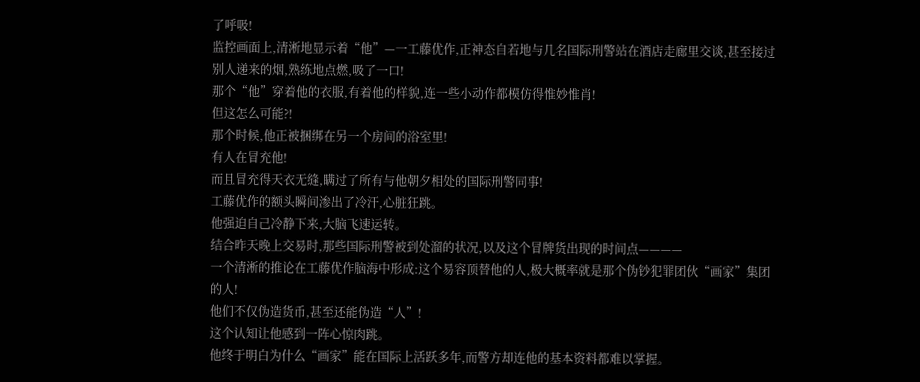了呼吸!
监控画面上,清淅地显示着“他”—一工藤优作,正神态自若地与几名国际刑警站在酒店走廊里交谈,甚至接过别人递来的烟,熟练地点燃,吸了一口!
那个“他”穿着他的衣服,有着他的样貌,连一些小动作都模仿得惟妙惟肖!
但这怎么可能?!
那个时候,他正被捆绑在另一个房间的浴室里!
有人在冒充他!
而且冒充得天衣无缝,瞒过了所有与他朝夕相处的国际刑警同事!
工藤优作的额头瞬间渗出了冷汗,心脏狂跳。
他强迫自己冷静下来,大脑飞速运转。
结合昨天晚上交易时,那些国际刑警被到处溜的状况,以及这个冒牌货出现的时间点————
一个清淅的推论在工藤优作脑海中形成:这个易容顶替他的人,极大概率就是那个伪钞犯罪团伙“画家”集团的人!
他们不仅伪造货币,甚至还能伪造“人”!
这个认知让他感到一阵心惊肉跳。
他终于明白为什么“画家”能在国际上活跃多年,而警方却连他的基本资料都难以掌握。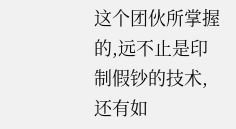这个团伙所掌握的,远不止是印制假钞的技术,还有如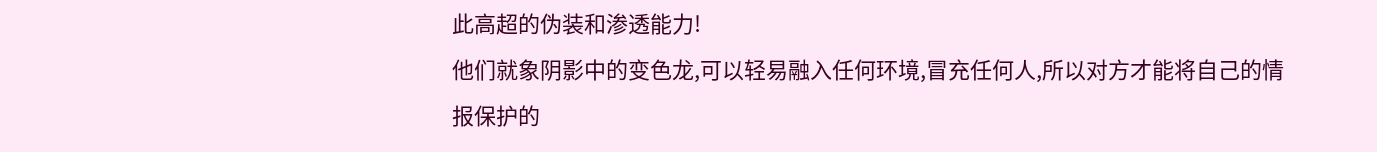此高超的伪装和渗透能力!
他们就象阴影中的变色龙,可以轻易融入任何环境,冒充任何人,所以对方才能将自己的情报保护的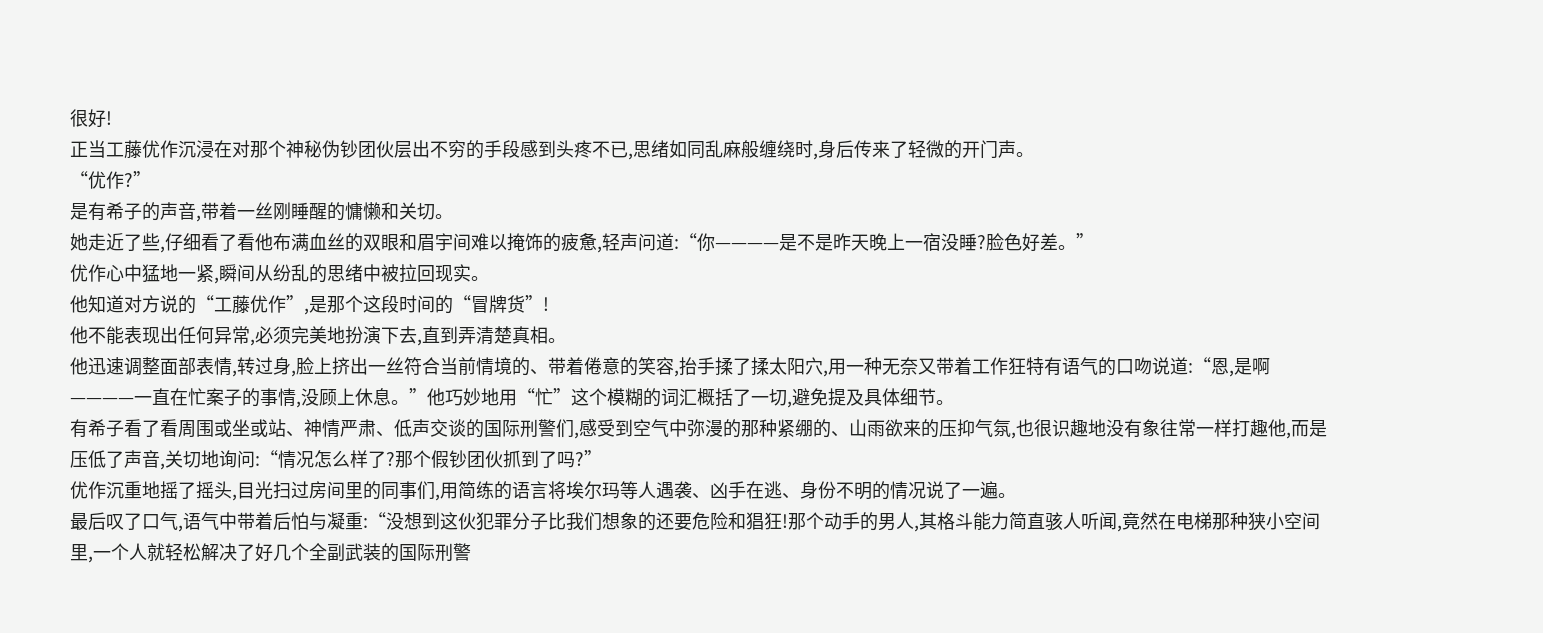很好!
正当工藤优作沉浸在对那个神秘伪钞团伙层出不穷的手段感到头疼不已,思绪如同乱麻般缠绕时,身后传来了轻微的开门声。
“优作?”
是有希子的声音,带着一丝刚睡醒的慵懒和关切。
她走近了些,仔细看了看他布满血丝的双眼和眉宇间难以掩饰的疲惫,轻声问道:“你————是不是昨天晚上一宿没睡?脸色好差。”
优作心中猛地一紧,瞬间从纷乱的思绪中被拉回现实。
他知道对方说的“工藤优作”,是那个这段时间的“冒牌货”!
他不能表现出任何异常,必须完美地扮演下去,直到弄清楚真相。
他迅速调整面部表情,转过身,脸上挤出一丝符合当前情境的、带着倦意的笑容,抬手揉了揉太阳穴,用一种无奈又带着工作狂特有语气的口吻说道:“恩,是啊————一直在忙案子的事情,没顾上休息。”他巧妙地用“忙”这个模糊的词汇概括了一切,避免提及具体细节。
有希子看了看周围或坐或站、神情严肃、低声交谈的国际刑警们,感受到空气中弥漫的那种紧绷的、山雨欲来的压抑气氛,也很识趣地没有象往常一样打趣他,而是压低了声音,关切地询问:“情况怎么样了?那个假钞团伙抓到了吗?”
优作沉重地摇了摇头,目光扫过房间里的同事们,用简练的语言将埃尔玛等人遇袭、凶手在逃、身份不明的情况说了一遍。
最后叹了口气,语气中带着后怕与凝重:“没想到这伙犯罪分子比我们想象的还要危险和猖狂!那个动手的男人,其格斗能力简直骇人听闻,竟然在电梯那种狭小空间里,一个人就轻松解决了好几个全副武装的国际刑警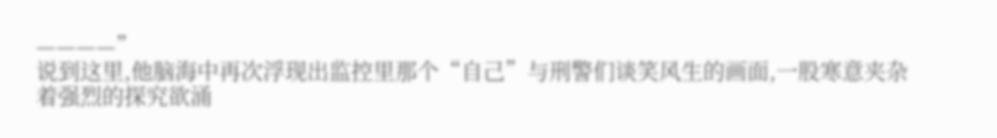————”
说到这里,他脑海中再次浮现出监控里那个“自己”与刑警们谈笑风生的画面,一股寒意夹杂着强烈的探究欲涌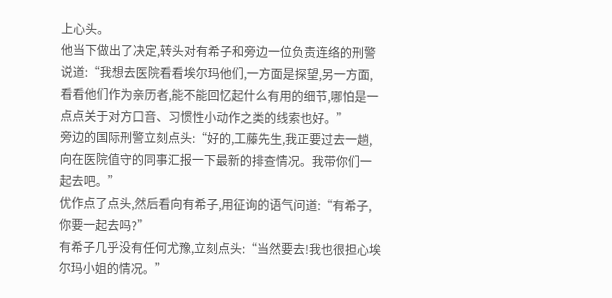上心头。
他当下做出了决定,转头对有希子和旁边一位负责连络的刑警说道:“我想去医院看看埃尔玛他们,一方面是探望,另一方面,看看他们作为亲历者,能不能回忆起什么有用的细节,哪怕是一点点关于对方口音、习惯性小动作之类的线索也好。”
旁边的国际刑警立刻点头:“好的,工藤先生,我正要过去一趟,向在医院值守的同事汇报一下最新的排查情况。我带你们一起去吧。”
优作点了点头,然后看向有希子,用征询的语气问道:“有希子,你要一起去吗?”
有希子几乎没有任何尤豫,立刻点头:“当然要去!我也很担心埃尔玛小姐的情况。”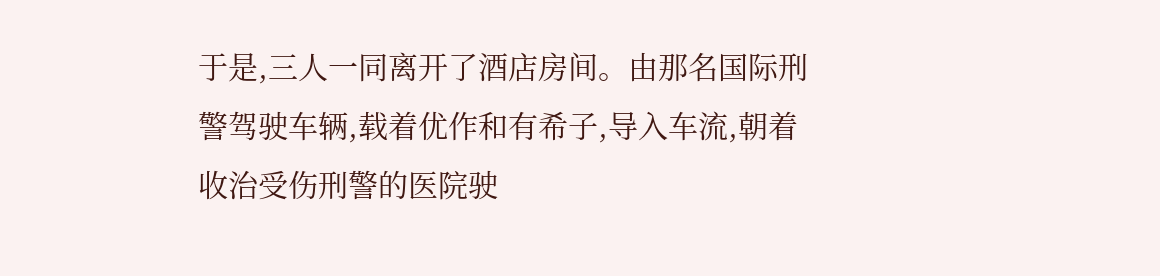于是,三人一同离开了酒店房间。由那名国际刑警驾驶车辆,载着优作和有希子,导入车流,朝着收治受伤刑警的医院驶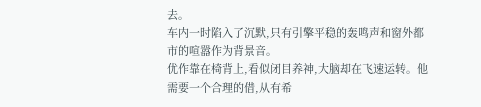去。
车内一时陷入了沉默,只有引擎平稳的轰鸣声和窗外都市的喧嚣作为背景音。
优作靠在椅背上,看似闭目养神,大脑却在飞速运转。他需要一个合理的借,从有希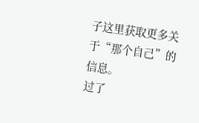子这里获取更多关于“那个自己”的信息。
过了